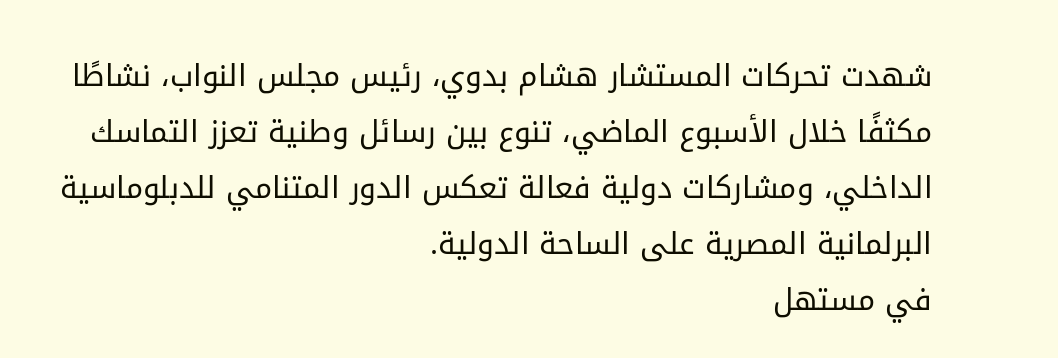شهدت تحركات المستشار هشام بدوي، رئيس مجلس النواب، نشاطًا مكثفًا خلال الأسبوع الماضي، تنوع بين رسائل وطنية تعزز التماسك الداخلي، ومشاركات دولية فعالة تعكس الدور المتنامي للدبلوماسية البرلمانية المصرية على الساحة الدولية.
في مستهل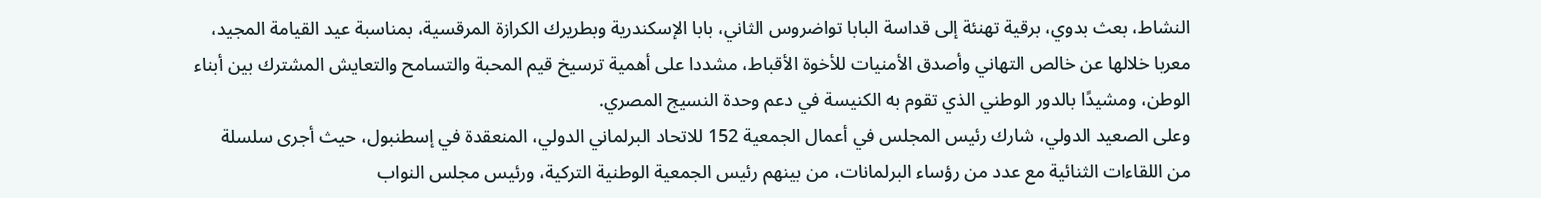النشاط، بعث بدوي، برقية تهنئة إلى قداسة البابا تواضروس الثاني، بابا الإسكندرية وبطريرك الكرازة المرقسية، بمناسبة عيد القيامة المجيد، معربا خلالها عن خالص التهاني وأصدق الأمنيات للأخوة الأقباط، مشددا على أهمية ترسيخ قيم المحبة والتسامح والتعايش المشترك بين أبناء الوطن، ومشيدًا بالدور الوطني الذي تقوم به الكنيسة في دعم وحدة النسيج المصري.
وعلى الصعيد الدولي، شارك رئيس المجلس في أعمال الجمعية 152 للاتحاد البرلماني الدولي، المنعقدة في إسطنبول، حيث أجرى سلسلة من اللقاءات الثنائية مع عدد من رؤساء البرلمانات، من بينهم رئيس الجمعية الوطنية التركية، ورئيس مجلس النواب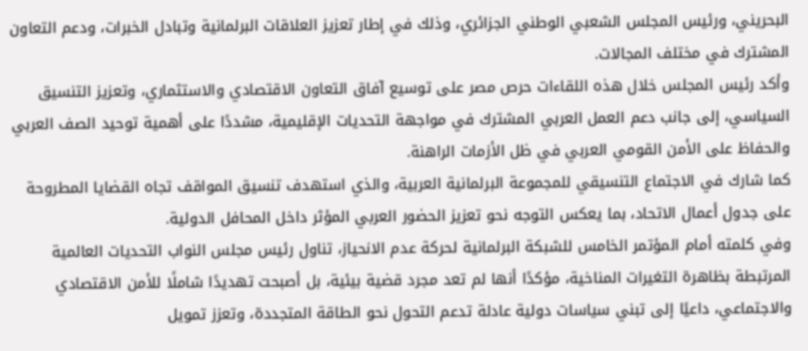البحريني، ورئيس المجلس الشعبي الوطني الجزائري، وذلك في إطار تعزيز العلاقات البرلمانية وتبادل الخبرات، ودعم التعاون المشترك في مختلف المجالات.
وأكد رئيس المجلس خلال هذه اللقاءات حرص مصر على توسيع آفاق التعاون الاقتصادي والاستثماري، وتعزيز التنسيق السياسي، إلى جانب دعم العمل العربي المشترك في مواجهة التحديات الإقليمية، مشددًا على أهمية توحيد الصف العربي والحفاظ على الأمن القومي العربي في ظل الأزمات الراهنة.
كما شارك في الاجتماع التنسيقي للمجموعة البرلمانية العربية، والذي استهدف تنسيق المواقف تجاه القضايا المطروحة على جدول أعمال الاتحاد، بما يعكس التوجه نحو تعزيز الحضور العربي المؤثر داخل المحافل الدولية.
وفي كلمته أمام المؤتمر الخامس للشبكة البرلمانية لحركة عدم الانحياز، تناول رئيس مجلس النواب التحديات العالمية المرتبطة بظاهرة التغيرات المناخية، مؤكدًا أنها لم تعد مجرد قضية بيئية، بل أصبحت تهديدًا شاملًا للأمن الاقتصادي والاجتماعي، داعيًا إلى تبني سياسات دولية عادلة تدعم التحول نحو الطاقة المتجددة، وتعزز تمويل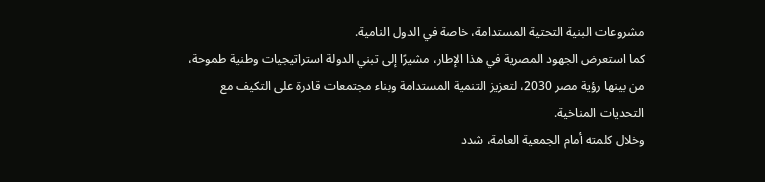مشروعات البنية التحتية المستدامة، خاصة في الدول النامية.
كما استعرض الجهود المصرية في هذا الإطار، مشيرًا إلى تبني الدولة استراتيجيات وطنية طموحة، من بينها رؤية مصر 2030، لتعزيز التنمية المستدامة وبناء مجتمعات قادرة على التكيف مع التحديات المناخية.
وخلال كلمته أمام الجمعية العامة، شدد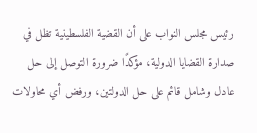رئيس مجلس النواب على أن القضية الفلسطينية تظل في صدارة القضايا الدولية، مؤكدًا ضرورة التوصل إلى حل عادل وشامل قائم على حل الدولتين، ورفض أي محاولات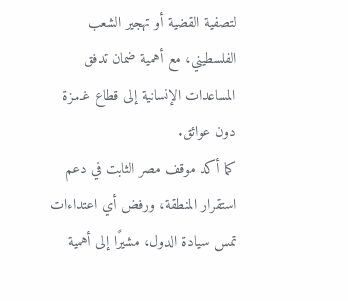لتصفية القضية أو تهجير الشعب الفلسطيني، مع أهمية ضمان تدفق المساعدات الإنسانية إلى قطاع غـ.ـزة دون عوائق.
كما أكد موقف مصر الثابت في دعم استقرار المنطقة، ورفض أي اعتداءات تمس سيادة الدول، مشيرًا إلى أهمية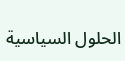الحلول السياسية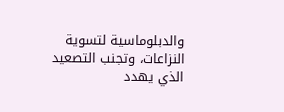والدبلوماسية لتسوية النزاعات، وتجنب التصعيد الذي يهدد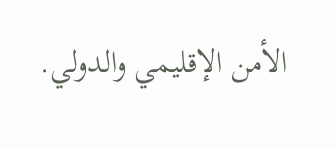الأمن الإقليمي والدولي.